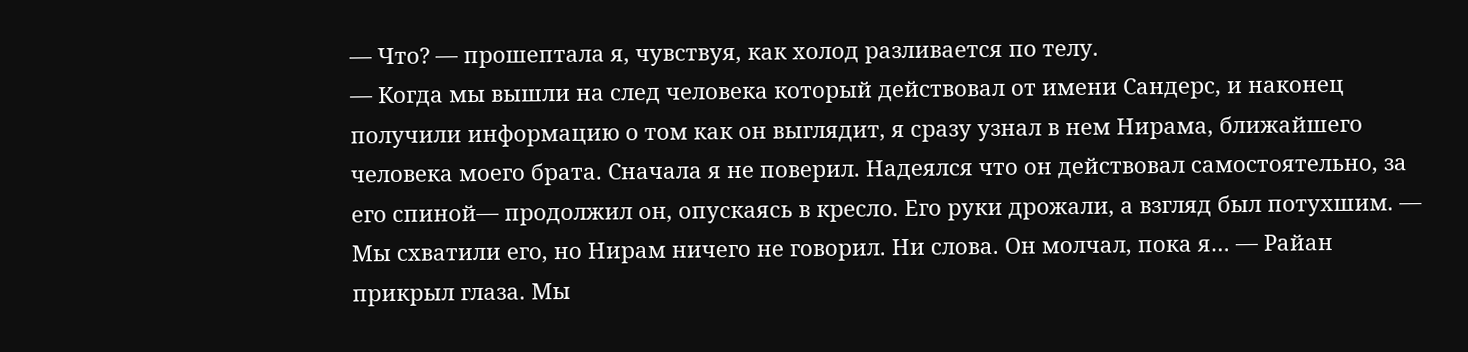— Что? — прошептала я, чувствуя, как холод разливается по телу.
— Когда мы вышли на след человека который действовал от имени Сандерс, и наконец получили информацию о том как он выглядит, я сразу узнал в нем Нирама, ближайшего человека моего брата. Сначала я не поверил. Надеялся что он действовал самостоятельно, за его спиной— продолжил он, опускаясь в кресло. Его руки дрожали, а взгляд был потухшим. — Мы схватили его, но Нирам ничего не говорил. Ни слова. Он молчал, пока я… — Райан прикрыл глаза. Мы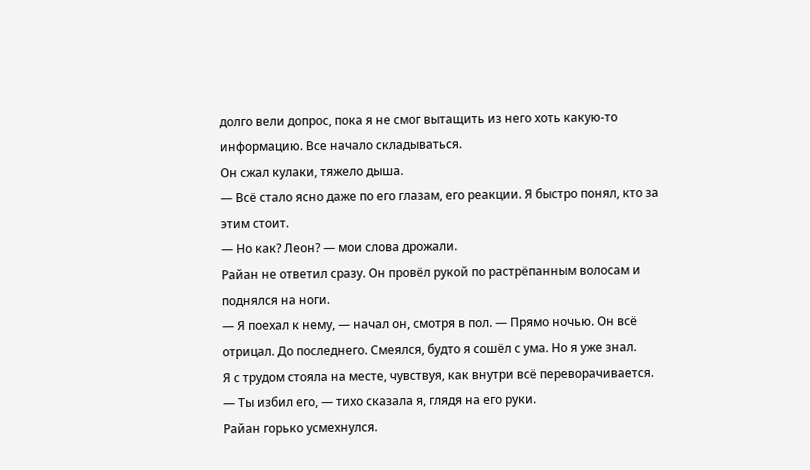долго вели допрос, пока я не смог вытащить из него хоть какую-то информацию. Все начало складываться.
Он сжал кулаки, тяжело дыша.
— Всё стало ясно даже по его глазам, его реакции. Я быстро понял, кто за этим стоит.
— Но как? Леон? — мои слова дрожали.
Райан не ответил сразу. Он провёл рукой по растрёпанным волосам и поднялся на ноги.
— Я поехал к нему, — начал он, смотря в пол. — Прямо ночью. Он всё отрицал. До последнего. Смеялся, будто я сошёл с ума. Но я уже знал.
Я с трудом стояла на месте, чувствуя, как внутри всё переворачивается.
— Ты избил его, — тихо сказала я, глядя на его руки.
Райан горько усмехнулся.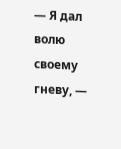— Я дал волю своему гневу, —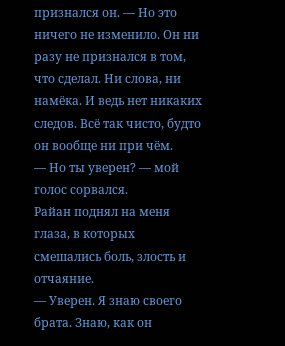признался он. — Но это ничего не изменило. Он ни разу не признался в том, что сделал. Ни слова, ни намёка. И ведь нет никаких следов. Всё так чисто, будто он вообще ни при чём.
— Но ты уверен? — мой голос сорвался.
Райан поднял на меня глаза, в которых смешались боль, злость и отчаяние.
— Уверен. Я знаю своего брата. Знаю, как он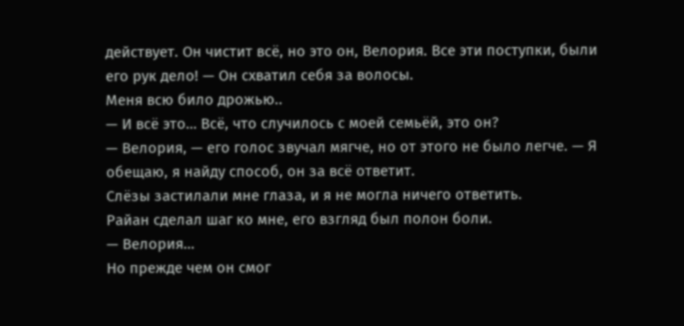действует. Он чистит всё, но это он, Велория. Все эти поступки, были его рук дело! — Он схватил себя за волосы.
Меня всю било дрожью..
— И всё это… Всё, что случилось с моей семьёй, это он?
— Велория, — его голос звучал мягче, но от этого не было легче. — Я обещаю, я найду способ, он за всё ответит.
Слёзы застилали мне глаза, и я не могла ничего ответить.
Райан сделал шаг ко мне, его взгляд был полон боли.
— Велория…
Но прежде чем он смог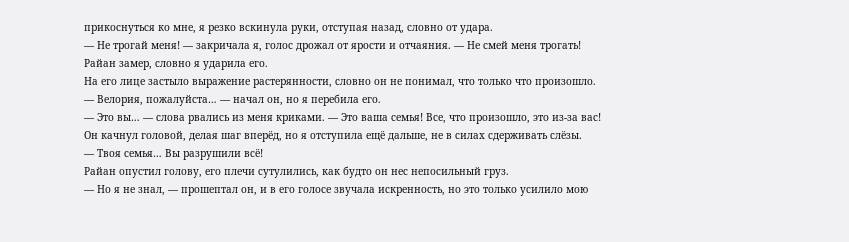прикоснуться ко мне, я резко вскинула руки, отступая назад, словно от удара.
— Не трогай меня! — закричала я, голос дрожал от ярости и отчаяния. — Не смей меня трогать!
Райан замер, словно я ударила его.
На его лице застыло выражение растерянности, словно он не понимал, что только что произошло.
— Велория, пожалуйста… — начал он, но я перебила его.
— Это вы… — слова рвались из меня криками. — Это ваша семья! Все, что произошло, это из-за вас!
Он качнул головой, делая шаг вперёд, но я отступила ещё дальше, не в силах сдерживать слёзы.
— Твоя семья… Вы разрушили всё!
Райан опустил голову, его плечи сутулились, как будто он нес непосильный груз.
— Но я не знал, — прошептал он, и в его голосе звучала искренность, но это только усилило мою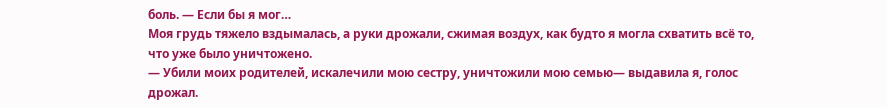боль. — Если бы я мог…
Моя грудь тяжело вздымалась, а руки дрожали, сжимая воздух, как будто я могла схватить всё то, что уже было уничтожено.
— Убили моих родителей, искалечили мою сестру, уничтожили мою семью— выдавила я, голос дрожал.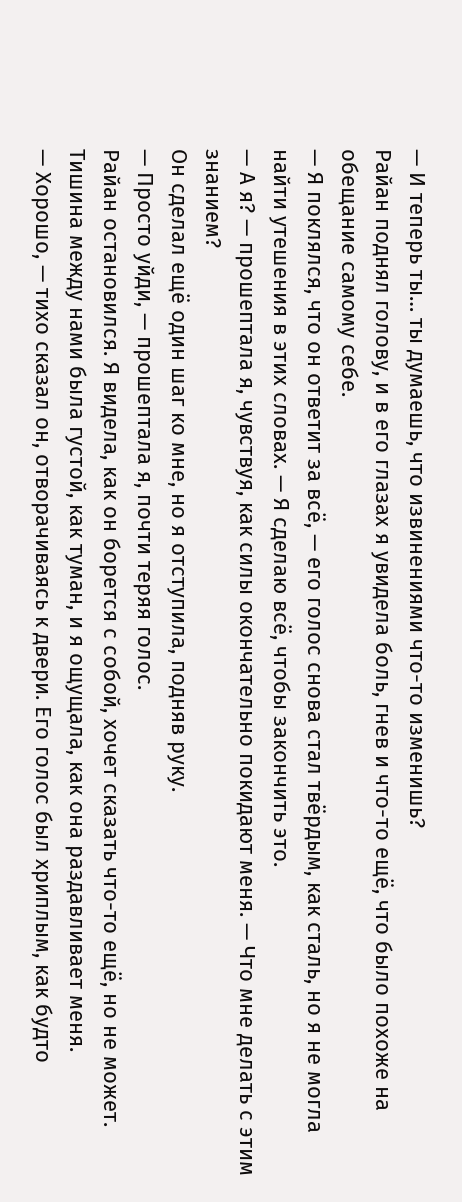— И теперь ты… ты думаешь, что извинениями что-то изменишь?
Райан поднял голову, и в его глазах я увидела боль, гнев и что-то ещё, что было похоже на обещание самому себе.
— Я поклялся, что он ответит за всё, — его голос снова стал твёрдым, как сталь, но я не могла найти утешения в этих словах. — Я сделаю всё, чтобы закончить это.
— А я? — прошептала я, чувствуя, как силы окончательно покидают меня. — Что мне делать с этим знанием?
Он сделал ещё один шаг ко мне, но я отступила, подняв руку.
— Просто уйди, — прошептала я, почти теряя голос.
Райан остановился. Я видела, как он борется с собой, хочет сказать что-то ещё, но не может. Тишина между нами была густой, как туман, и я ощущала, как она раздавливает меня.
— Хорошо, — тихо сказал он, отворачиваясь к двери. Его голос был хриплым, как будто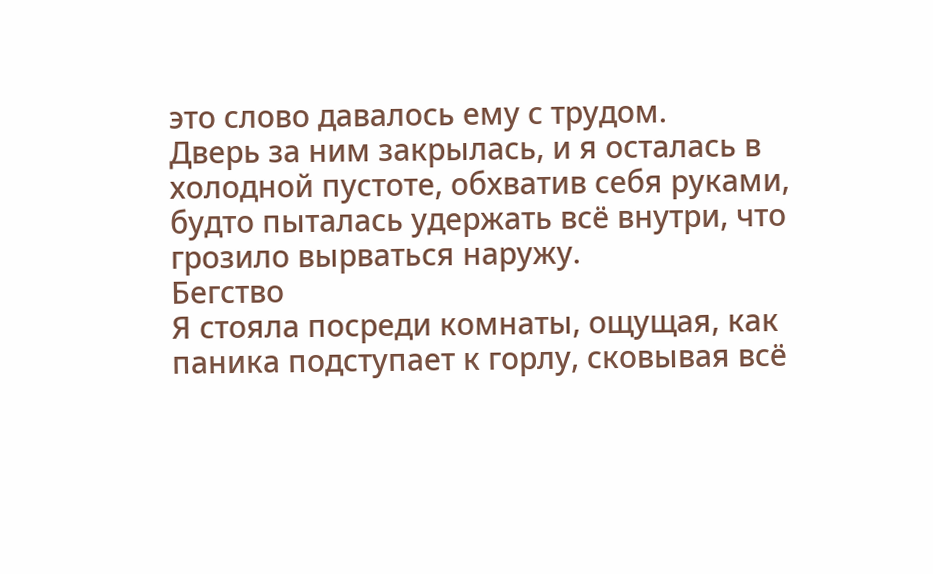это слово давалось ему с трудом.
Дверь за ним закрылась, и я осталась в холодной пустоте, обхватив себя руками, будто пыталась удержать всё внутри, что грозило вырваться наружу.
Бегство
Я стояла посреди комнаты, ощущая, как паника подступает к горлу, сковывая всё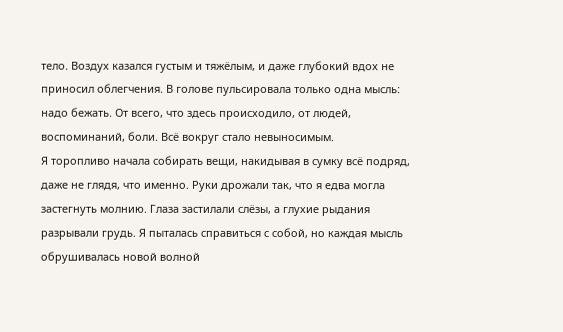тело. Воздух казался густым и тяжёлым, и даже глубокий вдох не приносил облегчения. В голове пульсировала только одна мысль: надо бежать. От всего, что здесь происходило, от людей, воспоминаний, боли. Всё вокруг стало невыносимым.
Я торопливо начала собирать вещи, накидывая в сумку всё подряд, даже не глядя, что именно. Руки дрожали так, что я едва могла застегнуть молнию. Глаза застилали слёзы, а глухие рыдания разрывали грудь. Я пыталась справиться с собой, но каждая мысль обрушивалась новой волной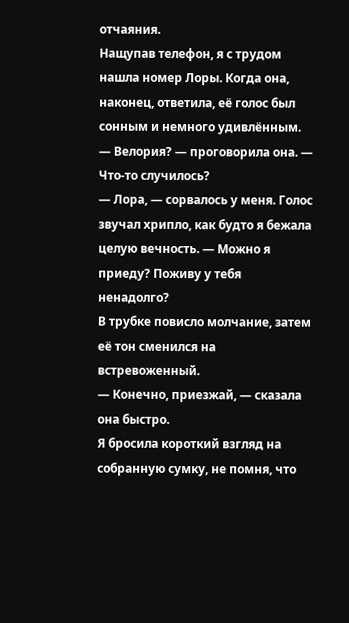отчаяния.
Нащупав телефон, я с трудом нашла номер Лоры. Когда она, наконец, ответила, её голос был сонным и немного удивлённым.
— Велория? — проговорила она. — Что-то случилось?
— Лора, — сорвалось у меня. Голос звучал хрипло, как будто я бежала целую вечность. — Можно я приеду? Поживу у тебя ненадолго?
В трубке повисло молчание, затем её тон сменился на встревоженный.
— Конечно, приезжай, — сказала она быстро.
Я бросила короткий взгляд на собранную сумку, не помня, что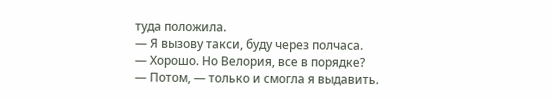туда положила.
— Я вызову такси, буду через полчаса.
— Хорошо. Но Велория, все в порядке?
— Потом, — только и смогла я выдавить.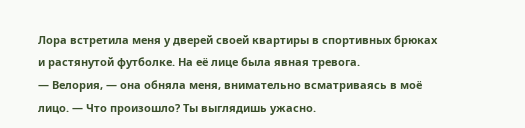Лора встретила меня у дверей своей квартиры в спортивных брюках и растянутой футболке. На её лице была явная тревога.
— Велория, — она обняла меня, внимательно всматриваясь в моё лицо. — Что произошло? Ты выглядишь ужасно.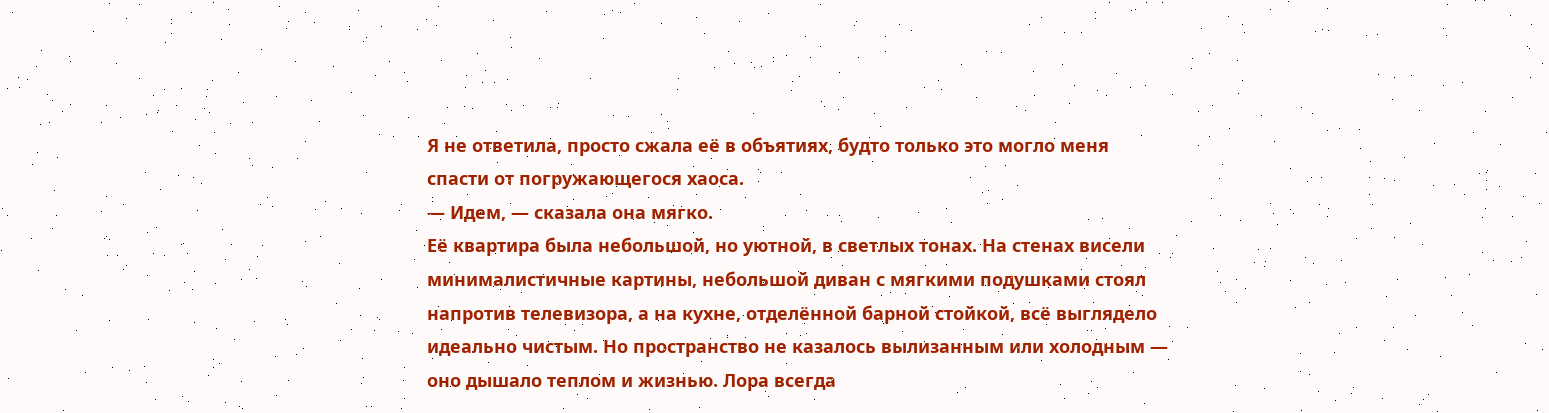Я не ответила, просто сжала её в объятиях, будто только это могло меня спасти от погружающегося хаоса.
— Идем, — сказала она мягко.
Её квартира была небольшой, но уютной, в светлых тонах. На стенах висели минималистичные картины, небольшой диван с мягкими подушками стоял напротив телевизора, а на кухне, отделённой барной стойкой, всё выглядело идеально чистым. Но пространство не казалось вылизанным или холодным — оно дышало теплом и жизнью. Лора всегда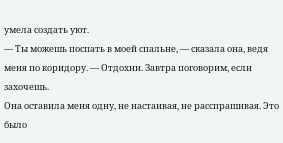умела создать уют.
— Ты можешь поспать в моей спальне, — сказала она, ведя меня по коридору. — Отдохни. Завтра поговорим, если захочешь.
Она оставила меня одну, не настаивая, не расспрашивая. Это было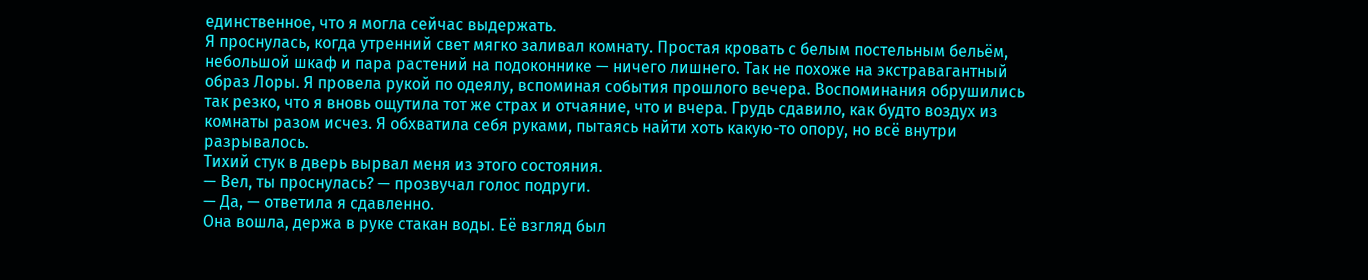единственное, что я могла сейчас выдержать.
Я проснулась, когда утренний свет мягко заливал комнату. Простая кровать с белым постельным бельём, небольшой шкаф и пара растений на подоконнике — ничего лишнего. Так не похоже на экстравагантный образ Лоры. Я провела рукой по одеялу, вспоминая события прошлого вечера. Воспоминания обрушились так резко, что я вновь ощутила тот же страх и отчаяние, что и вчера. Грудь сдавило, как будто воздух из комнаты разом исчез. Я обхватила себя руками, пытаясь найти хоть какую-то опору, но всё внутри разрывалось.
Тихий стук в дверь вырвал меня из этого состояния.
— Вел, ты проснулась? — прозвучал голос подруги.
— Да, — ответила я сдавленно.
Она вошла, держа в руке стакан воды. Её взгляд был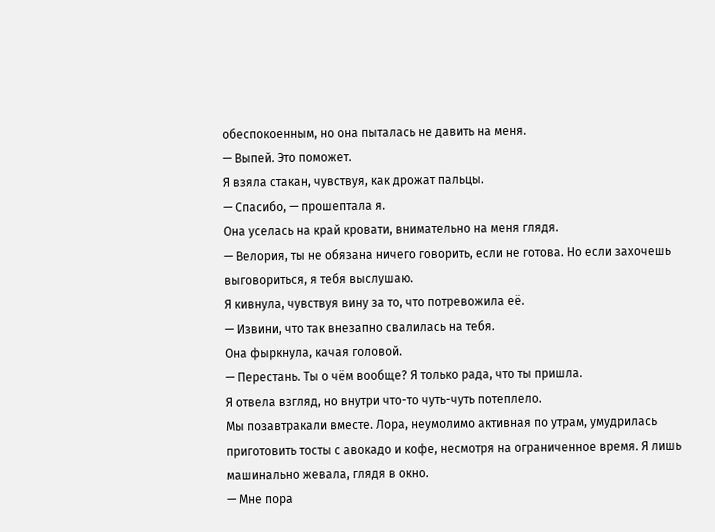обеспокоенным, но она пыталась не давить на меня.
— Выпей. Это поможет.
Я взяла стакан, чувствуя, как дрожат пальцы.
— Спасибо, — прошептала я.
Она уселась на край кровати, внимательно на меня глядя.
— Велория, ты не обязана ничего говорить, если не готова. Но если захочешь выговориться, я тебя выслушаю.
Я кивнула, чувствуя вину за то, что потревожила её.
— Извини, что так внезапно свалилась на тебя.
Она фыркнула, качая головой.
— Перестань. Ты о чём вообще? Я только рада, что ты пришла.
Я отвела взгляд, но внутри что-то чуть-чуть потеплело.
Мы позавтракали вместе. Лора, неумолимо активная по утрам, умудрилась приготовить тосты с авокадо и кофе, несмотря на ограниченное время. Я лишь машинально жевала, глядя в окно.
— Мне пора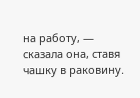на работу, — сказала она, ставя чашку в раковину.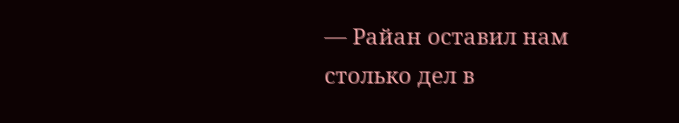— Райан оставил нам столько дел в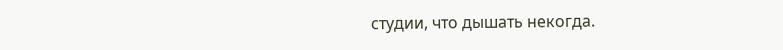студии, что дышать некогда.